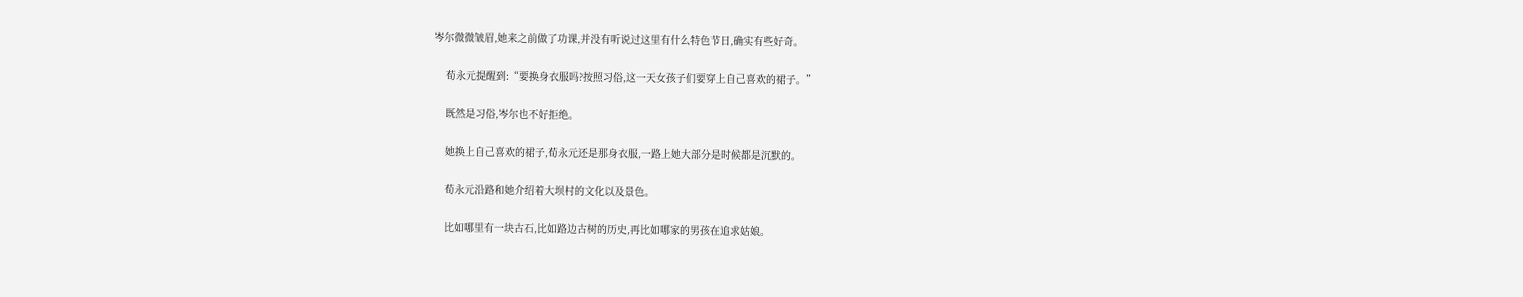岑尔微微皱眉,她来之前做了功课,并没有听说过这里有什么特色节日,确实有些好奇。

    荀永元提醒到:“要换身衣服吗?按照习俗,这一天女孩子们要穿上自己喜欢的裙子。”

    既然是习俗,岑尔也不好拒绝。

    她换上自己喜欢的裙子,荀永元还是那身衣服,一路上她大部分是时候都是沉默的。

    荀永元沿路和她介绍着大坝村的文化以及景色。

    比如哪里有一块古石,比如路边古树的历史,再比如哪家的男孩在追求姑娘。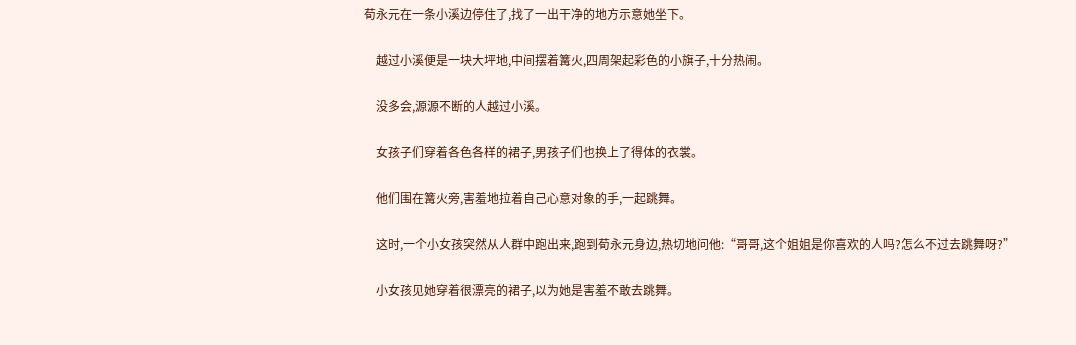荀永元在一条小溪边停住了,找了一出干净的地方示意她坐下。

    越过小溪便是一块大坪地,中间摆着篝火,四周架起彩色的小旗子,十分热闹。

    没多会,源源不断的人越过小溪。

    女孩子们穿着各色各样的裙子,男孩子们也换上了得体的衣裳。

    他们围在篝火旁,害羞地拉着自己心意对象的手,一起跳舞。

    这时,一个小女孩突然从人群中跑出来,跑到荀永元身边,热切地问他:“哥哥,这个姐姐是你喜欢的人吗?怎么不过去跳舞呀?”

    小女孩见她穿着很漂亮的裙子,以为她是害羞不敢去跳舞。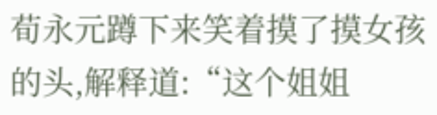荀永元蹲下来笑着摸了摸女孩的头,解释道:“这个姐姐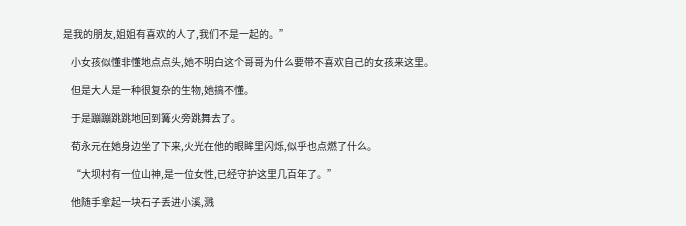是我的朋友,姐姐有喜欢的人了,我们不是一起的。”

    小女孩似懂非懂地点点头,她不明白这个哥哥为什么要带不喜欢自己的女孩来这里。

    但是大人是一种很复杂的生物,她搞不懂。

    于是蹦蹦跳跳地回到篝火旁跳舞去了。

    荀永元在她身边坐了下来,火光在他的眼眸里闪烁,似乎也点燃了什么。

    “大坝村有一位山神,是一位女性,已经守护这里几百年了。”

    他随手拿起一块石子丢进小溪,溅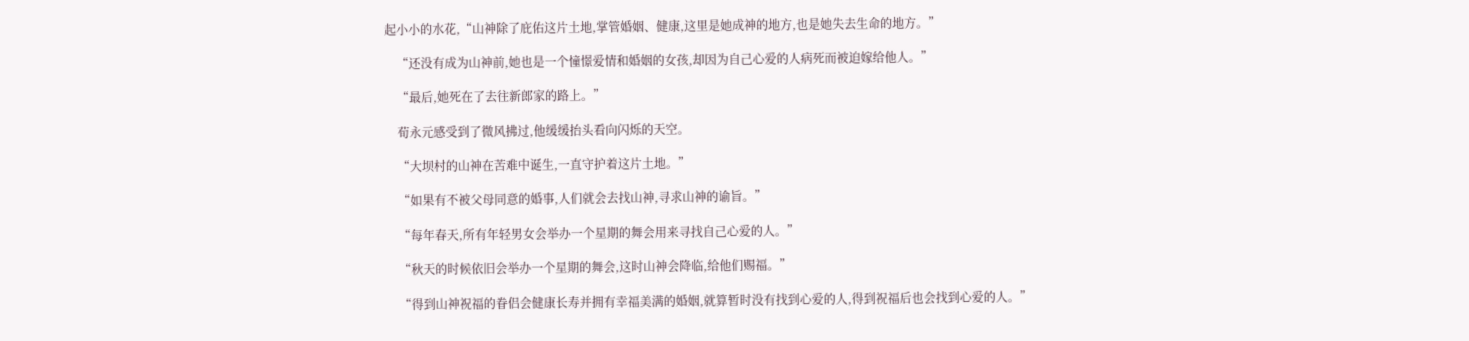起小小的水花,“山神除了庇佑这片土地,掌管婚姻、健康,这里是她成神的地方,也是她失去生命的地方。”

    “还没有成为山神前,她也是一个憧憬爱情和婚姻的女孩,却因为自己心爱的人病死而被迫嫁给他人。”

    “最后,她死在了去往新郎家的路上。”

    荀永元感受到了微风拂过,他缓缓抬头看向闪烁的天空。

    “大坝村的山神在苦难中诞生,一直守护着这片土地。”

    “如果有不被父母同意的婚事,人们就会去找山神,寻求山神的谕旨。”

    “每年春天,所有年轻男女会举办一个星期的舞会用来寻找自己心爱的人。”

    “秋天的时候依旧会举办一个星期的舞会,这时山神会降临,给他们赐福。”

    “得到山神祝福的眷侣会健康长寿并拥有幸福美满的婚姻,就算暂时没有找到心爱的人,得到祝福后也会找到心爱的人。”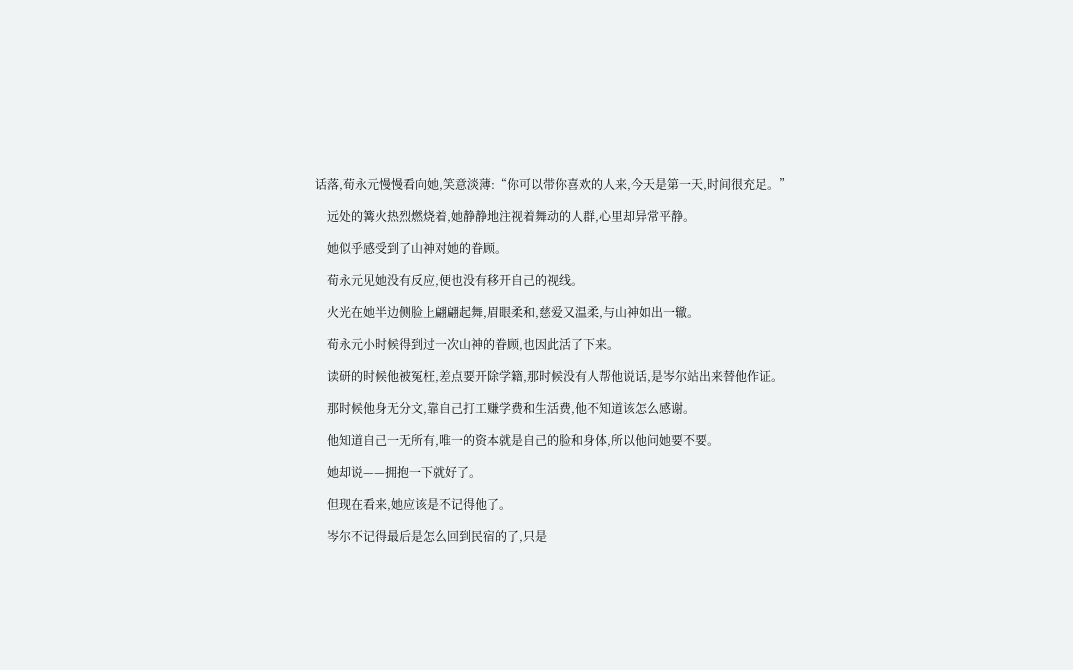话落,荀永元慢慢看向她,笑意淡薄:“你可以带你喜欢的人来,今天是第一天,时间很充足。”

    远处的篝火热烈燃烧着,她静静地注视着舞动的人群,心里却异常平静。

    她似乎感受到了山神对她的眷顾。

    荀永元见她没有反应,便也没有移开自己的视线。

    火光在她半边侧脸上翩翩起舞,眉眼柔和,慈爱又温柔,与山神如出一辙。

    荀永元小时候得到过一次山神的眷顾,也因此活了下来。

    读研的时候他被冤枉,差点要开除学籍,那时候没有人帮他说话,是岑尔站出来替他作证。

    那时候他身无分文,靠自己打工赚学费和生活费,他不知道该怎么感谢。

    他知道自己一无所有,唯一的资本就是自己的脸和身体,所以他问她要不要。

    她却说——拥抱一下就好了。

    但现在看来,她应该是不记得他了。

    岑尔不记得最后是怎么回到民宿的了,只是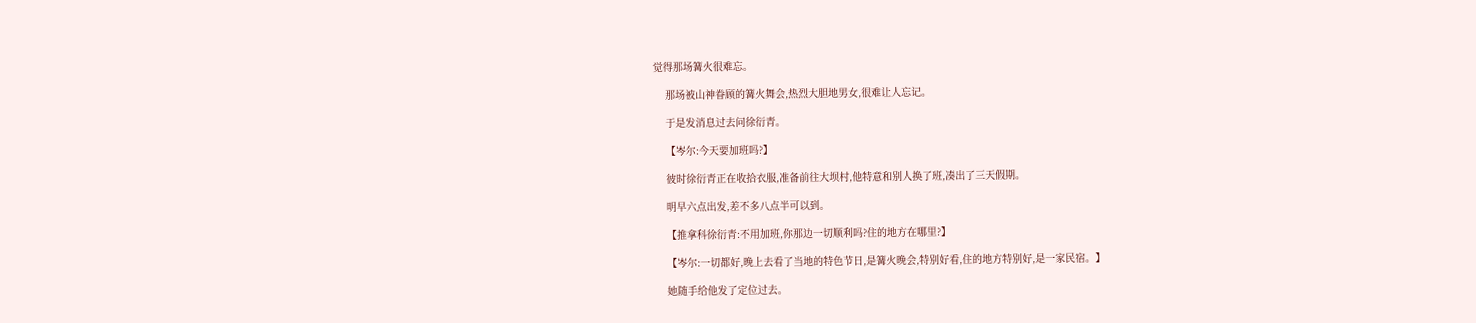觉得那场篝火很难忘。

    那场被山神眷顾的篝火舞会,热烈大胆地男女,很难让人忘记。

    于是发消息过去问徐衍青。

    【岑尔:今天要加班吗?】

    彼时徐衍青正在收拾衣服,准备前往大坝村,他特意和别人换了班,凑出了三天假期。

    明早六点出发,差不多八点半可以到。

    【推拿科徐衍青:不用加班,你那边一切顺利吗?住的地方在哪里?】

    【岑尔:一切都好,晚上去看了当地的特色节日,是篝火晚会,特别好看,住的地方特别好,是一家民宿。】

    她随手给他发了定位过去。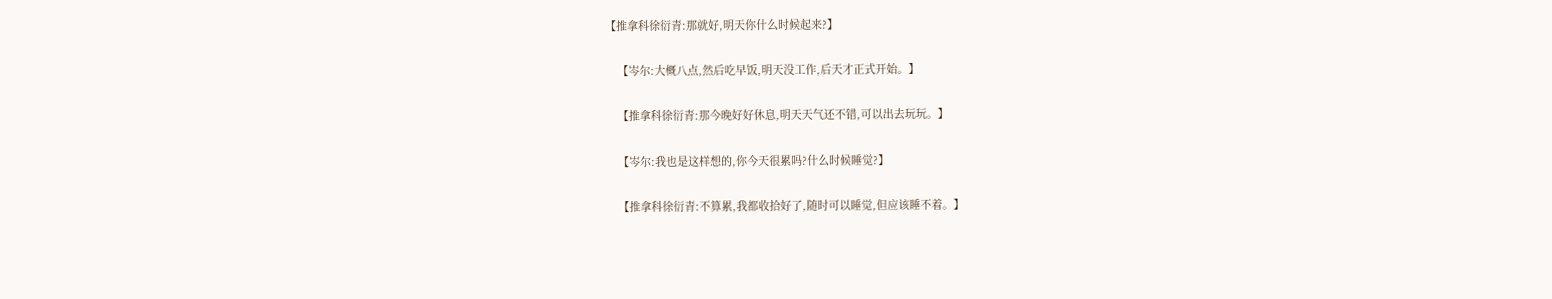【推拿科徐衍青:那就好,明天你什么时候起来?】

    【岑尔:大概八点,然后吃早饭,明天没工作,后天才正式开始。】

    【推拿科徐衍青:那今晚好好休息,明天天气还不错,可以出去玩玩。】

    【岑尔:我也是这样想的,你今天很累吗?什么时候睡觉?】

    【推拿科徐衍青:不算累,我都收拾好了,随时可以睡觉,但应该睡不着。】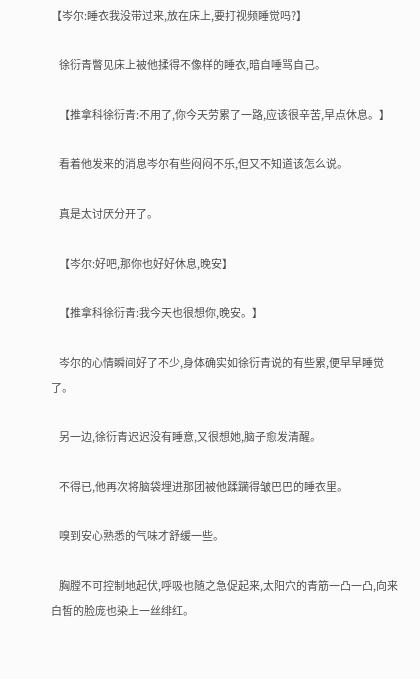【岑尔:睡衣我没带过来,放在床上,要打视频睡觉吗?】

    徐衍青瞥见床上被他揉得不像样的睡衣,暗自唾骂自己。

    【推拿科徐衍青:不用了,你今天劳累了一路,应该很辛苦,早点休息。】

    看着他发来的消息岑尔有些闷闷不乐,但又不知道该怎么说。

    真是太讨厌分开了。

    【岑尔:好吧,那你也好好休息,晚安】

    【推拿科徐衍青:我今天也很想你,晚安。】

    岑尔的心情瞬间好了不少,身体确实如徐衍青说的有些累,便早早睡觉了。

    另一边,徐衍青迟迟没有睡意,又很想她,脑子愈发清醒。

    不得已,他再次将脑袋埋进那团被他蹂躏得皱巴巴的睡衣里。

    嗅到安心熟悉的气味才舒缓一些。

    胸膛不可控制地起伏,呼吸也随之急促起来,太阳穴的青筋一凸一凸,向来白皙的脸庞也染上一丝绯红。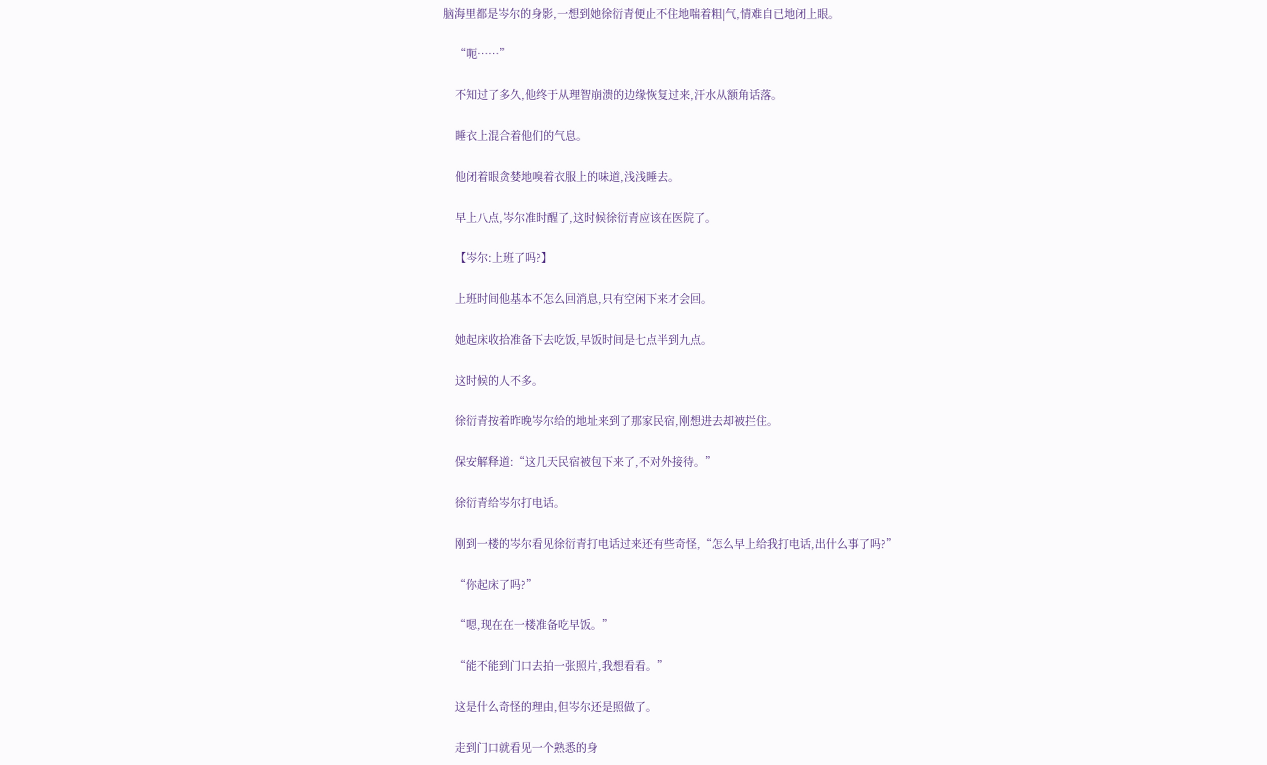脑海里都是岑尔的身影,一想到她徐衍青便止不住地喘着粗|气,情难自已地闭上眼。

    “呃……”

    不知过了多久,他终于从理智崩溃的边缘恢复过来,汗水从额角话落。

    睡衣上混合着他们的气息。

    他闭着眼贪婪地嗅着衣服上的味道,浅浅睡去。

    早上八点,岑尔准时醒了,这时候徐衍青应该在医院了。

    【岑尔:上班了吗?】

    上班时间他基本不怎么回消息,只有空闲下来才会回。

    她起床收拾准备下去吃饭,早饭时间是七点半到九点。

    这时候的人不多。

    徐衍青按着昨晚岑尔给的地址来到了那家民宿,刚想进去却被拦住。

    保安解释道:“这几天民宿被包下来了,不对外接待。”

    徐衍青给岑尔打电话。

    刚到一楼的岑尔看见徐衍青打电话过来还有些奇怪,“怎么早上给我打电话,出什么事了吗?”

    “你起床了吗?”

    “嗯,现在在一楼准备吃早饭。”

    “能不能到门口去拍一张照片,我想看看。”

    这是什么奇怪的理由,但岑尔还是照做了。

    走到门口就看见一个熟悉的身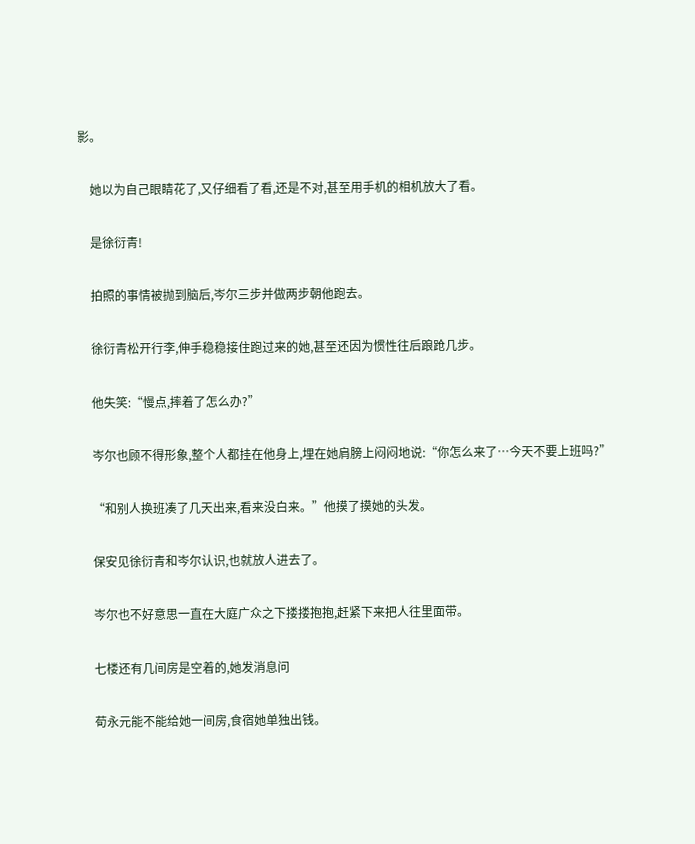影。

    她以为自己眼睛花了,又仔细看了看,还是不对,甚至用手机的相机放大了看。

    是徐衍青!

    拍照的事情被抛到脑后,岑尔三步并做两步朝他跑去。

    徐衍青松开行李,伸手稳稳接住跑过来的她,甚至还因为惯性往后踉跄几步。

    他失笑:“慢点,摔着了怎么办?”

    岑尔也顾不得形象,整个人都挂在他身上,埋在她肩膀上闷闷地说:“你怎么来了…今天不要上班吗?”

    “和别人换班凑了几天出来,看来没白来。”他摸了摸她的头发。

    保安见徐衍青和岑尔认识,也就放人进去了。

    岑尔也不好意思一直在大庭广众之下搂搂抱抱,赶紧下来把人往里面带。

    七楼还有几间房是空着的,她发消息问

    荀永元能不能给她一间房,食宿她单独出钱。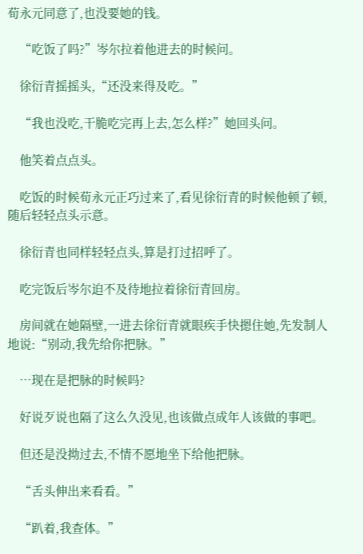荀永元同意了,也没要她的钱。

    “吃饭了吗?”岑尔拉着他进去的时候问。

    徐衍青摇摇头,“还没来得及吃。”

    “我也没吃,干脆吃完再上去,怎么样?”她回头问。

    他笑着点点头。

    吃饭的时候荀永元正巧过来了,看见徐衍青的时候他顿了顿,随后轻轻点头示意。

    徐衍青也同样轻轻点头,算是打过招呼了。

    吃完饭后岑尔迫不及待地拉着徐衍青回房。

    房间就在她隔壁,一进去徐衍青就眼疾手快摁住她,先发制人地说:“别动,我先给你把脉。”

    …现在是把脉的时候吗?

    好说歹说也隔了这么久没见,也该做点成年人该做的事吧。

    但还是没拗过去,不情不愿地坐下给他把脉。

    “舌头伸出来看看。”

    “趴着,我查体。”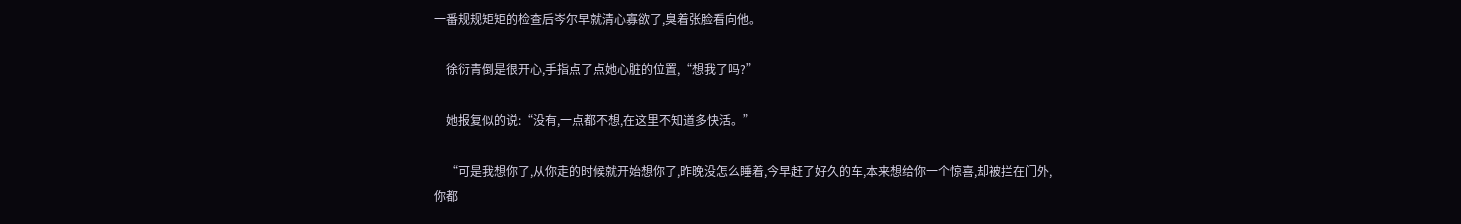一番规规矩矩的检查后岑尔早就清心寡欲了,臭着张脸看向他。

    徐衍青倒是很开心,手指点了点她心脏的位置,“想我了吗?”

    她报复似的说:“没有,一点都不想,在这里不知道多快活。”

    “可是我想你了,从你走的时候就开始想你了,昨晚没怎么睡着,今早赶了好久的车,本来想给你一个惊喜,却被拦在门外,你都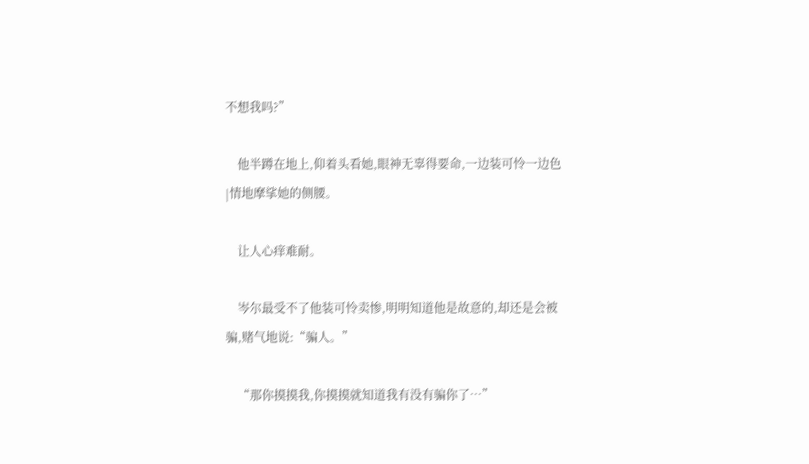不想我吗?”

    他半蹲在地上,仰着头看她,眼神无辜得要命,一边装可怜一边色|情地摩挲她的侧腰。

    让人心痒难耐。

    岑尔最受不了他装可怜卖惨,明明知道他是故意的,却还是会被骗,赌气地说:“骗人。”

    “那你摸摸我,你摸摸就知道我有没有骗你了…”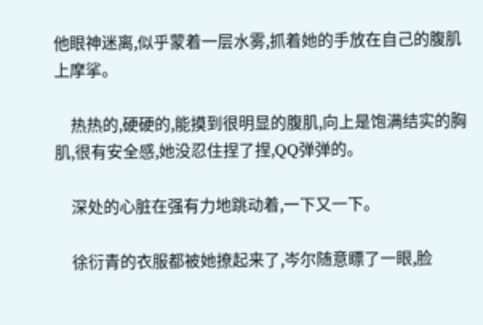他眼神迷离,似乎蒙着一层水雾,抓着她的手放在自己的腹肌上摩挲。

    热热的,硬硬的,能摸到很明显的腹肌,向上是饱满结实的胸肌,很有安全感,她没忍住捏了捏,QQ弹弹的。

    深处的心脏在强有力地跳动着,一下又一下。

    徐衍青的衣服都被她撩起来了,岑尔随意瞟了一眼,脸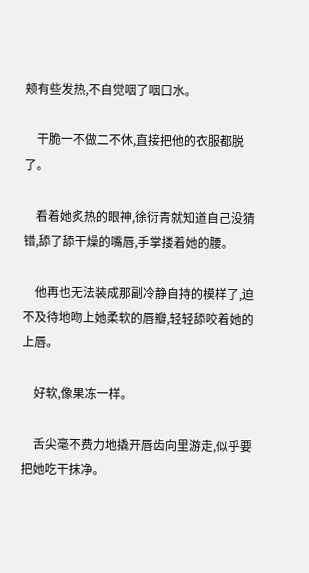颊有些发热,不自觉咽了咽口水。

    干脆一不做二不休,直接把他的衣服都脱了。

    看着她炙热的眼神,徐衍青就知道自己没猜错,舔了舔干燥的嘴唇,手掌搂着她的腰。

    他再也无法装成那副冷静自持的模样了,迫不及待地吻上她柔软的唇瓣,轻轻舔咬着她的上唇。

    好软,像果冻一样。

    舌尖毫不费力地撬开唇齿向里游走,似乎要把她吃干抹净。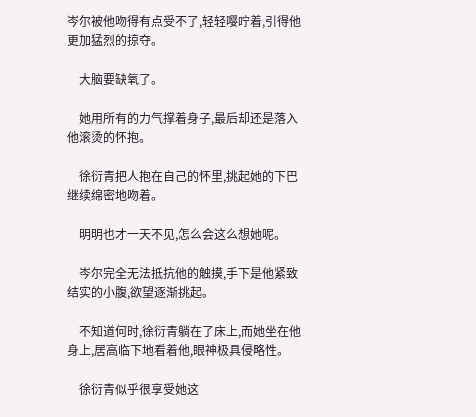岑尔被他吻得有点受不了,轻轻嘤咛着,引得他更加猛烈的掠夺。

    大脑要缺氧了。

    她用所有的力气撑着身子,最后却还是落入他滚烫的怀抱。

    徐衍青把人抱在自己的怀里,挑起她的下巴继续绵密地吻着。

    明明也才一天不见,怎么会这么想她呢。

    岑尔完全无法抵抗他的触摸,手下是他紧致结实的小腹,欲望逐渐挑起。

    不知道何时,徐衍青躺在了床上,而她坐在他身上,居高临下地看着他,眼神极具侵略性。

    徐衍青似乎很享受她这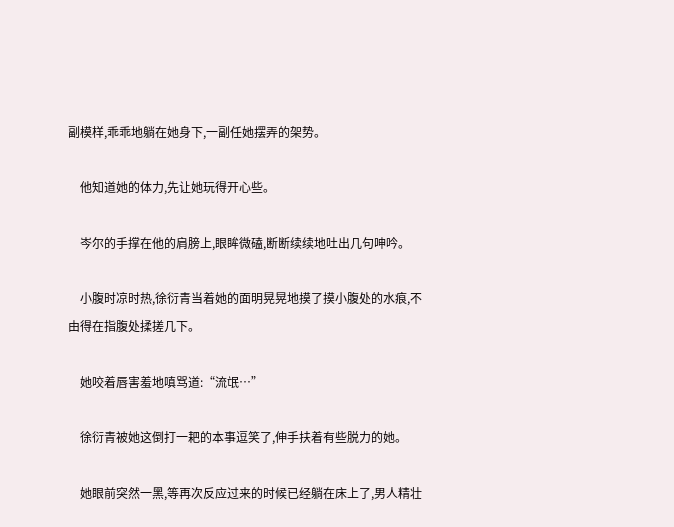副模样,乖乖地躺在她身下,一副任她摆弄的架势。

    他知道她的体力,先让她玩得开心些。

    岑尔的手撑在他的肩膀上,眼眸微磕,断断续续地吐出几句呻吟。

    小腹时凉时热,徐衍青当着她的面明晃晃地摸了摸小腹处的水痕,不由得在指腹处揉搓几下。

    她咬着唇害羞地嗔骂道:“流氓…”

    徐衍青被她这倒打一耙的本事逗笑了,伸手扶着有些脱力的她。

    她眼前突然一黑,等再次反应过来的时候已经躺在床上了,男人精壮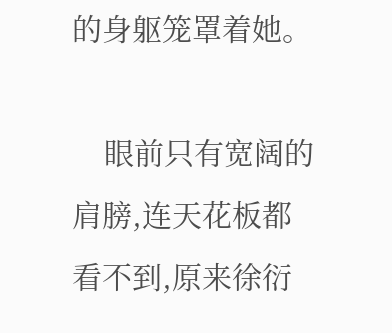的身躯笼罩着她。

    眼前只有宽阔的肩膀,连天花板都看不到,原来徐衍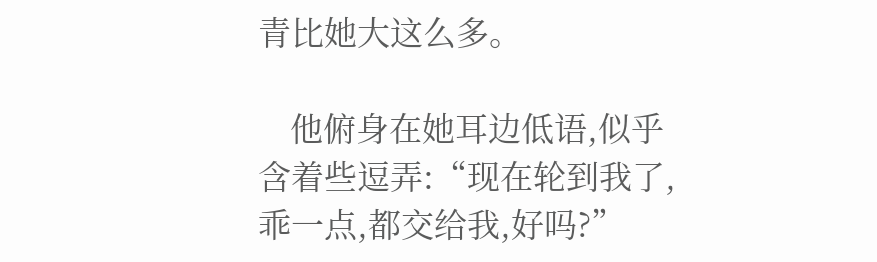青比她大这么多。

    他俯身在她耳边低语,似乎含着些逗弄:“现在轮到我了,乖一点,都交给我,好吗?”